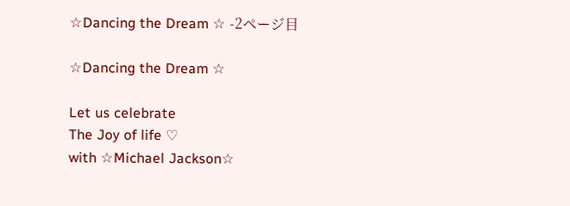☆Dancing the Dream ☆ -2ページ目

☆Dancing the Dream ☆

Let us celebrate
The Joy of life ♡
with ☆Michael Jackson☆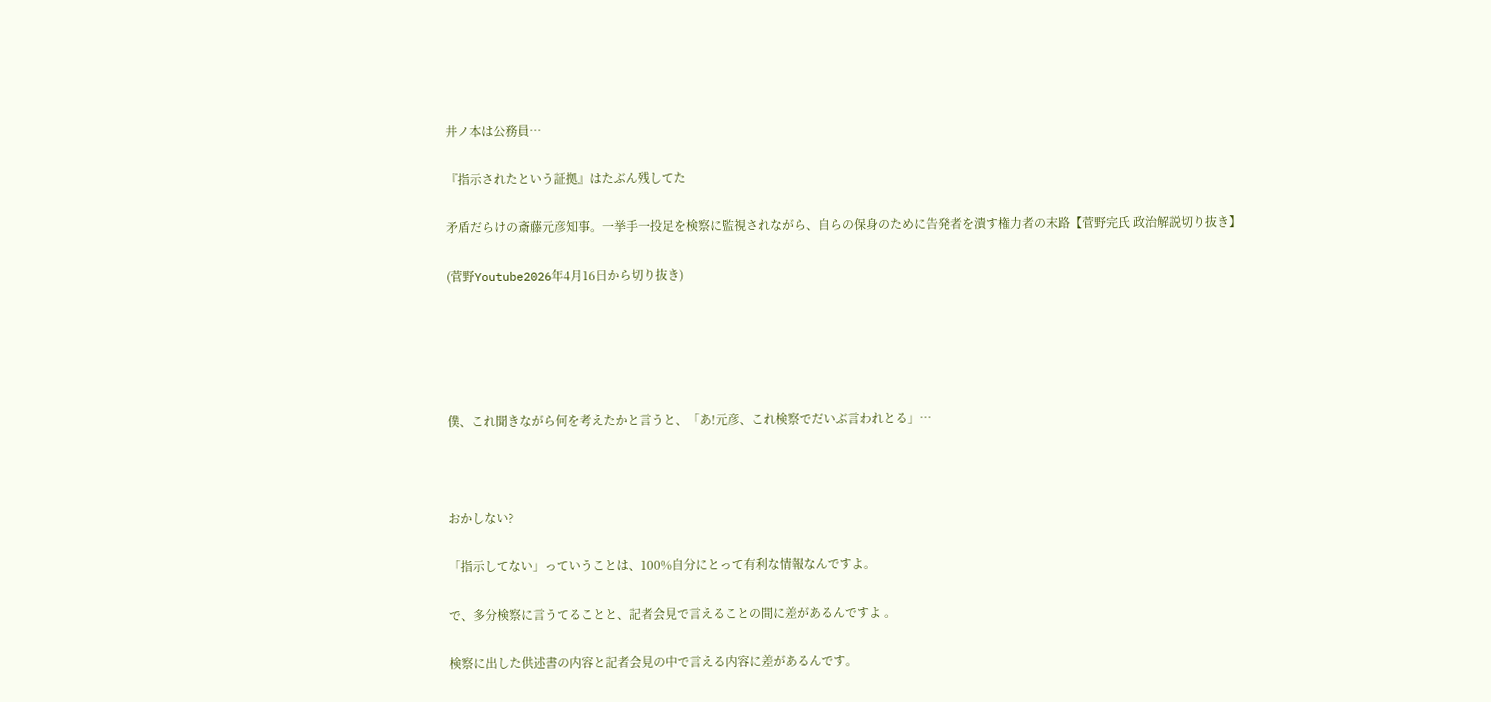井ノ本は公務員…

『指示されたという証拠』はたぶん残してた

矛盾だらけの斎藤元彦知事。一挙手一投足を検察に監視されながら、自らの保身のために告発者を潰す権力者の末路【菅野完氏 政治解説切り抜き】

(菅野Youtube2026年4月16日から切り抜き)





僕、これ聞きながら何を考えたかと言うと、「あ!元彦、これ検察でだいぶ言われとる」…



おかしない?

「指示してない」っていうことは、100%自分にとって有利な情報なんですよ。

で、多分検察に言うてることと、記者会見で言えることの間に差があるんですよ 。

検察に出した供述書の内容と記者会見の中で言える内容に差があるんです。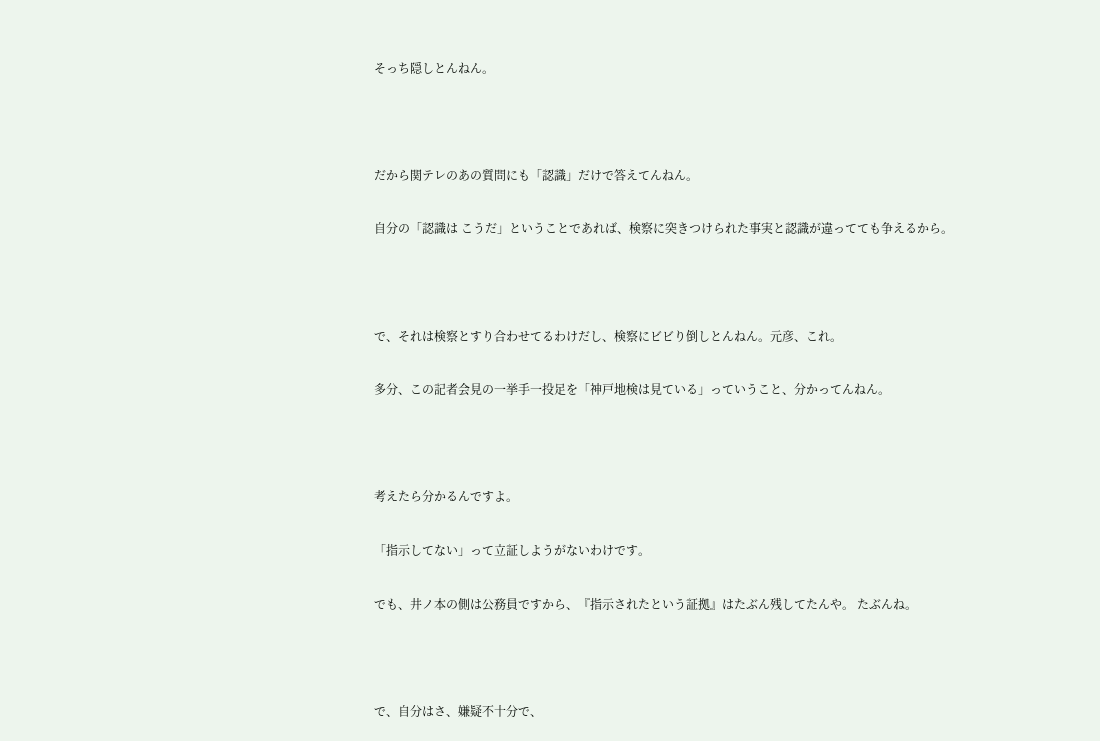そっち隠しとんねん。



だから関テレのあの質問にも「認識」だけで答えてんねん。

自分の「認識は こうだ」ということであれば、検察に突きつけられた事実と認識が違ってても争えるから。



で、それは検察とすり合わせてるわけだし、検察にビビり倒しとんねん。元彦、これ。

多分、この記者会見の一挙手一投足を「神戸地検は見ている」っていうこと、分かってんねん。



考えたら分かるんですよ。

「指示してない」って立証しようがないわけです。

でも、井ノ本の側は公務員ですから、『指示されたという証拠』はたぶん残してたんや。 たぶんね。



で、自分はさ、嫌疑不十分で、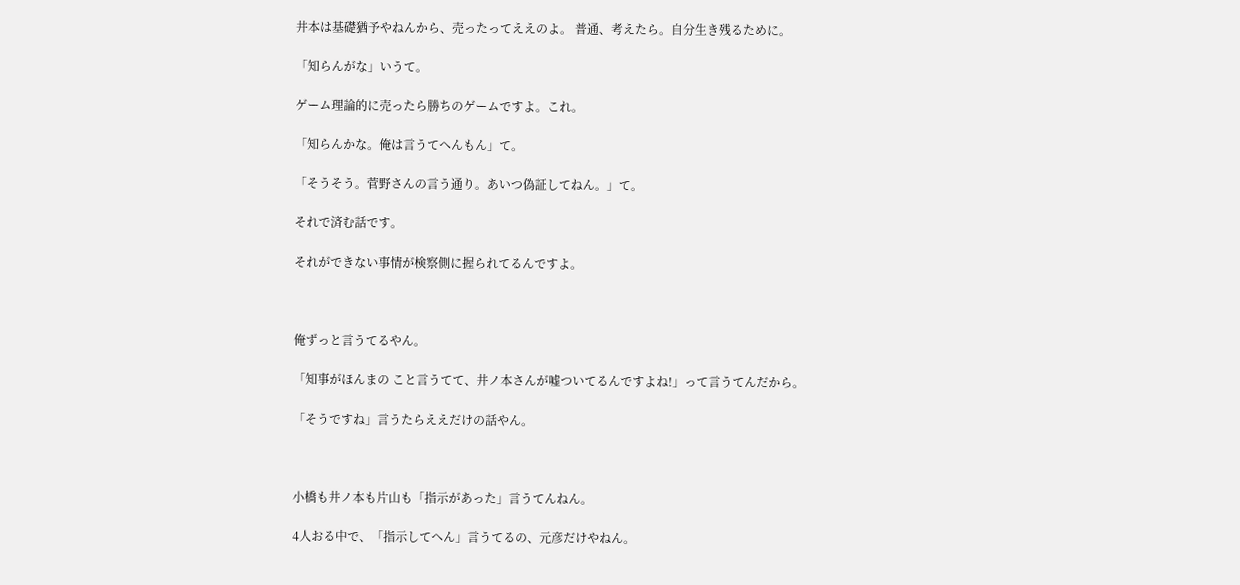井本は基礎猶予やねんから、売ったってええのよ。 普通、考えたら。自分生き残るために。

「知らんがな」いうて。

ゲーム理論的に売ったら勝ちのゲームですよ。これ。

「知らんかな。俺は言うてへんもん」て。

「そうそう。菅野さんの言う通り。あいつ偽証してねん。」て。

それで済む話です。

それができない事情が検察側に握られてるんですよ。



俺ずっと言うてるやん。

「知事がほんまの こと言うてて、井ノ本さんが嘘ついてるんですよね!」って言うてんだから。

「そうですね」言うたらええだけの話やん。



小橋も井ノ本も片山も「指示があった」言うてんねん。

4人おる中で、「指示してへん」言うてるの、元彦だけやねん。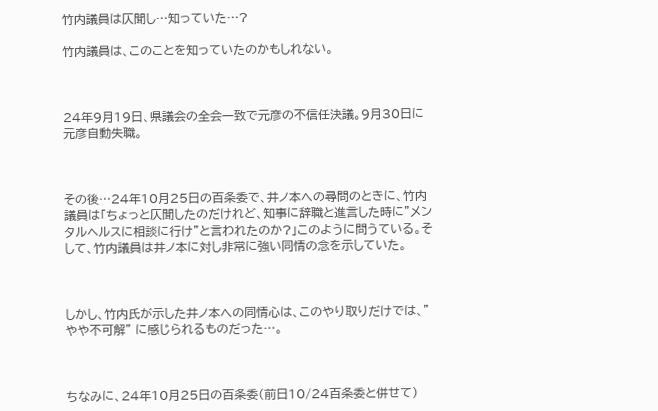竹内議員は仄聞し…知っていた…?

竹内議員は、このことを知っていたのかもしれない。



24年9月19日、県議会の全会一致で元彦の不信任決議。9月30日に元彦自動失職。



その後…24年10月25日の百条委で、井ノ本への尋問のときに、竹内議員は「ちょっと仄聞したのだけれど、知事に辞職と進言した時に”メンタルヘルスに相談に行け”と言われたのか?」このように問うている。そして、竹内議員は井ノ本に対し非常に強い同情の念を示していた。



しかし、竹内氏が示した井ノ本への同情心は、このやり取りだけでは、”やや不可解” に感じられるものだった…。



ちなみに、24年10月25日の百条委(前日10/24百条委と併せて)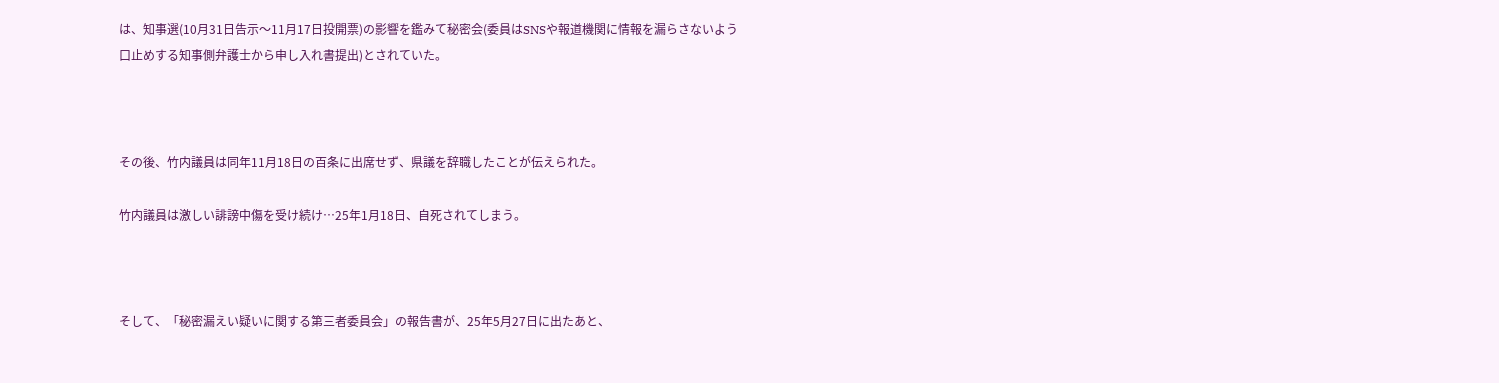は、知事選(10月31日告示〜11月17日投開票)の影響を鑑みて秘密会(委員はSNSや報道機関に情報を漏らさないよう口止めする知事側弁護士から申し入れ書提出)とされていた。



その後、竹内議員は同年11月18日の百条に出席せず、県議を辞職したことが伝えられた。

竹内議員は激しい誹謗中傷を受け続け…25年1月18日、自死されてしまう。



そして、「秘密漏えい疑いに関する第三者委員会」の報告書が、25年5月27日に出たあと、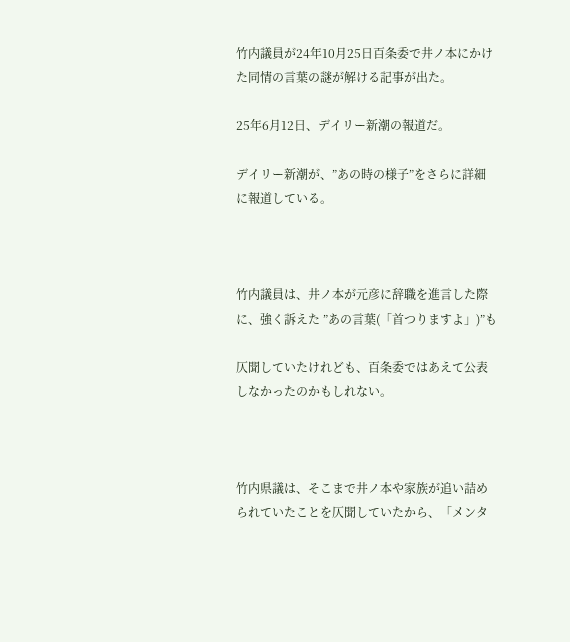竹内議員が24年10月25日百条委で井ノ本にかけた同情の言葉の謎が解ける記事が出た。

25年6月12日、デイリー新潮の報道だ。

デイリー新潮が、”あの時の様子”をさらに詳細に報道している。



竹内議員は、井ノ本が元彦に辞職を進言した際に、強く訴えた ”あの言葉(「首つりますよ」)”も

仄聞していたけれども、百条委ではあえて公表しなかったのかもしれない。



竹内県議は、そこまで井ノ本や家族が追い詰められていたことを仄聞していたから、「メンタ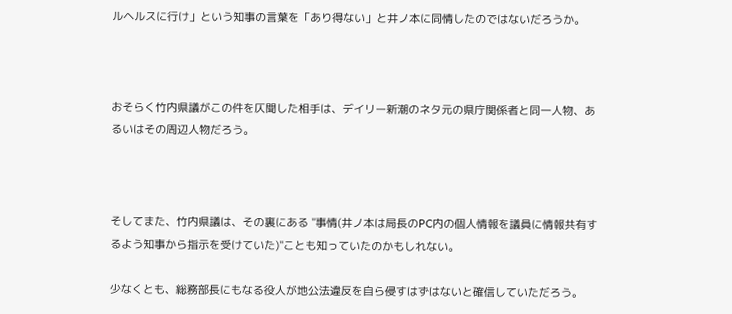ルヘルスに行け」という知事の言葉を「あり得ない」と井ノ本に同情したのではないだろうか。



おそらく竹内県議がこの件を仄聞した相手は、デイリー新潮のネタ元の県庁関係者と同一人物、あるいはその周辺人物だろう。



そしてまた、竹内県議は、その裏にある "事情(井ノ本は局長のPC内の個人情報を議員に情報共有するよう知事から指示を受けていた)"ことも知っていたのかもしれない。

少なくとも、総務部長にもなる役人が地公法違反を自ら侵すはずはないと確信していただろう。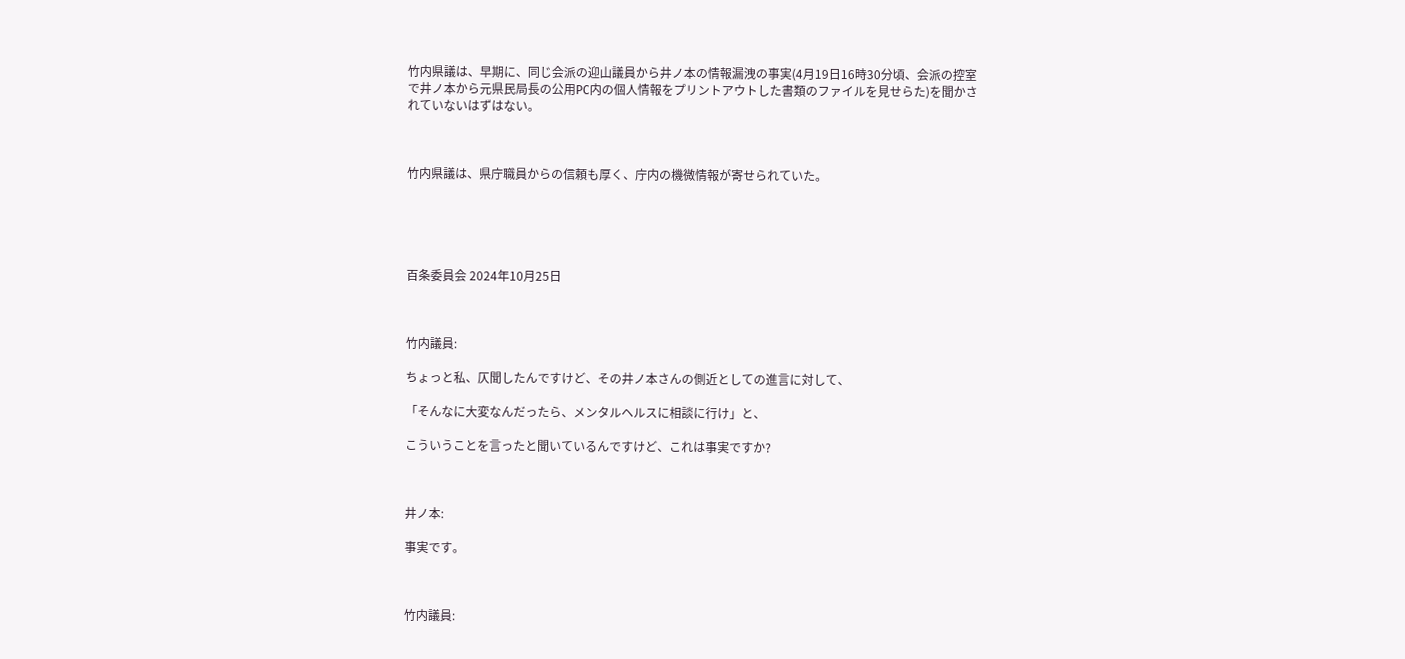竹内県議は、早期に、同じ会派の迎山議員から井ノ本の情報漏洩の事実(4月19日16時30分頃、会派の控室で井ノ本から元県民局長の公用PC内の個人情報をプリントアウトした書類のファイルを見せらた)を聞かされていないはずはない。



竹内県議は、県庁職員からの信頼も厚く、庁内の機微情報が寄せられていた。





百条委員会 2024年10月25日



竹内議員:

ちょっと私、仄聞したんですけど、その井ノ本さんの側近としての進言に対して、

「そんなに大変なんだったら、メンタルヘルスに相談に行け」と、

こういうことを言ったと聞いているんですけど、これは事実ですか?



井ノ本:

事実です。



竹内議員: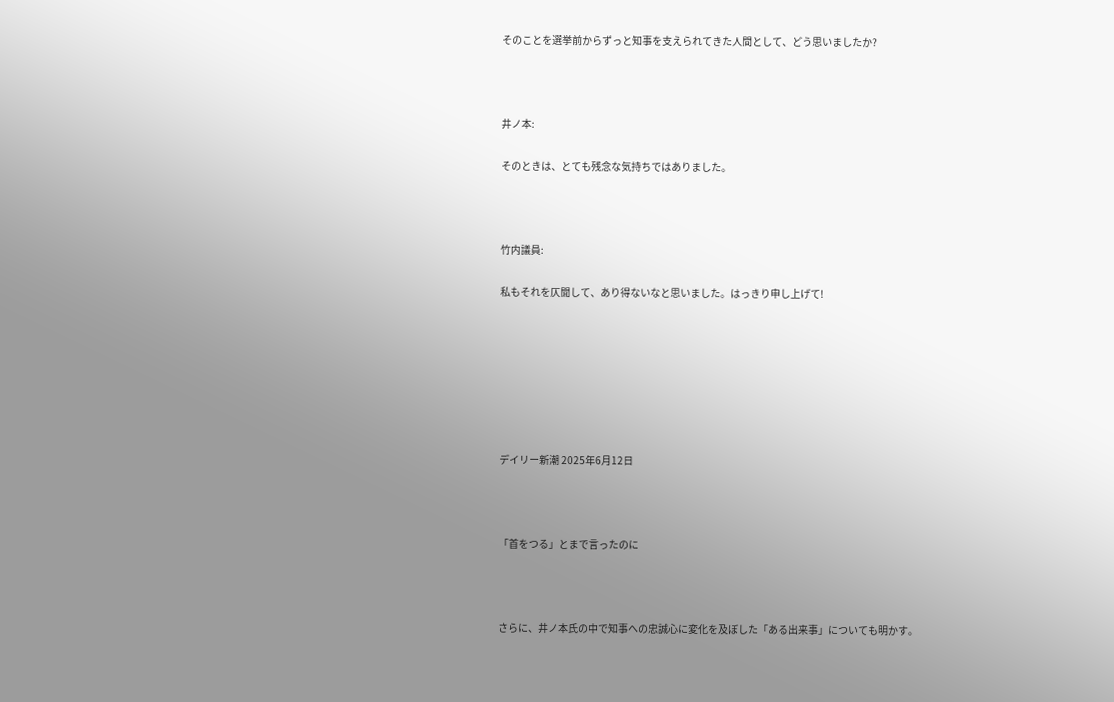そのことを選挙前からずっと知事を支えられてきた人間として、どう思いましたか?



井ノ本:

そのときは、とても残念な気持ちではありました。



竹内議員:

私もそれを仄聞して、あり得ないなと思いました。はっきり申し上げて!







デイリー新潮 2025年6月12日



「首をつる」とまで言ったのに



さらに、井ノ本氏の中で知事への忠誠心に変化を及ぼした「ある出来事」についても明かす。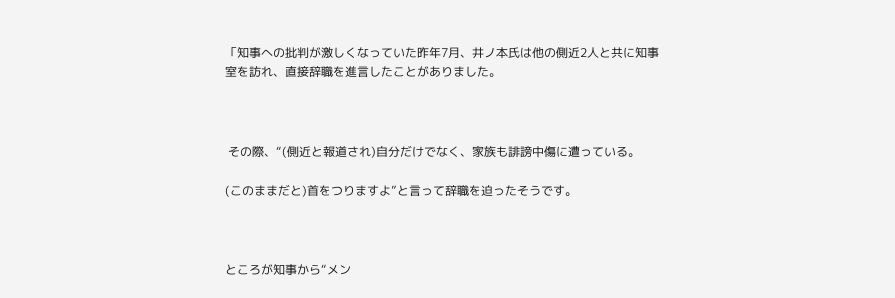「知事への批判が激しくなっていた昨年7月、井ノ本氏は他の側近2人と共に知事室を訪れ、直接辞職を進言したことがありました。



 その際、“(側近と報道され)自分だけでなく、家族も誹謗中傷に遭っている。

(このままだと)首をつりますよ”と言って辞職を迫ったそうです。



ところが知事から“メン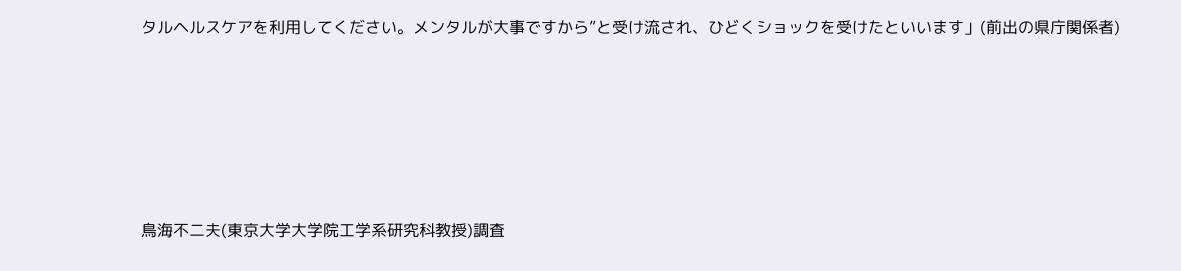タルヘルスケアを利用してください。メンタルが大事ですから”と受け流され、ひどくショックを受けたといいます」(前出の県庁関係者)







鳥海不二夫(東京大学大学院工学系研究科教授)調査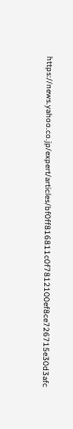https://news.yahoo.co.jp/expert/articles/bf0ff816811c0f7812100ef8ce726715e30d3afc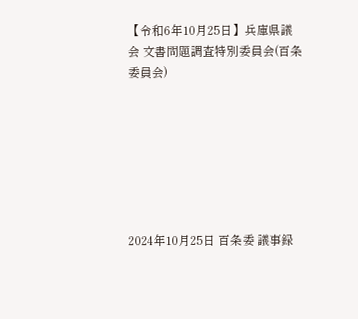【令和6年10月25日】兵庫県議会 文書問題調査特別委員会(百条委員会)







2024年10月25日 百条委 議事録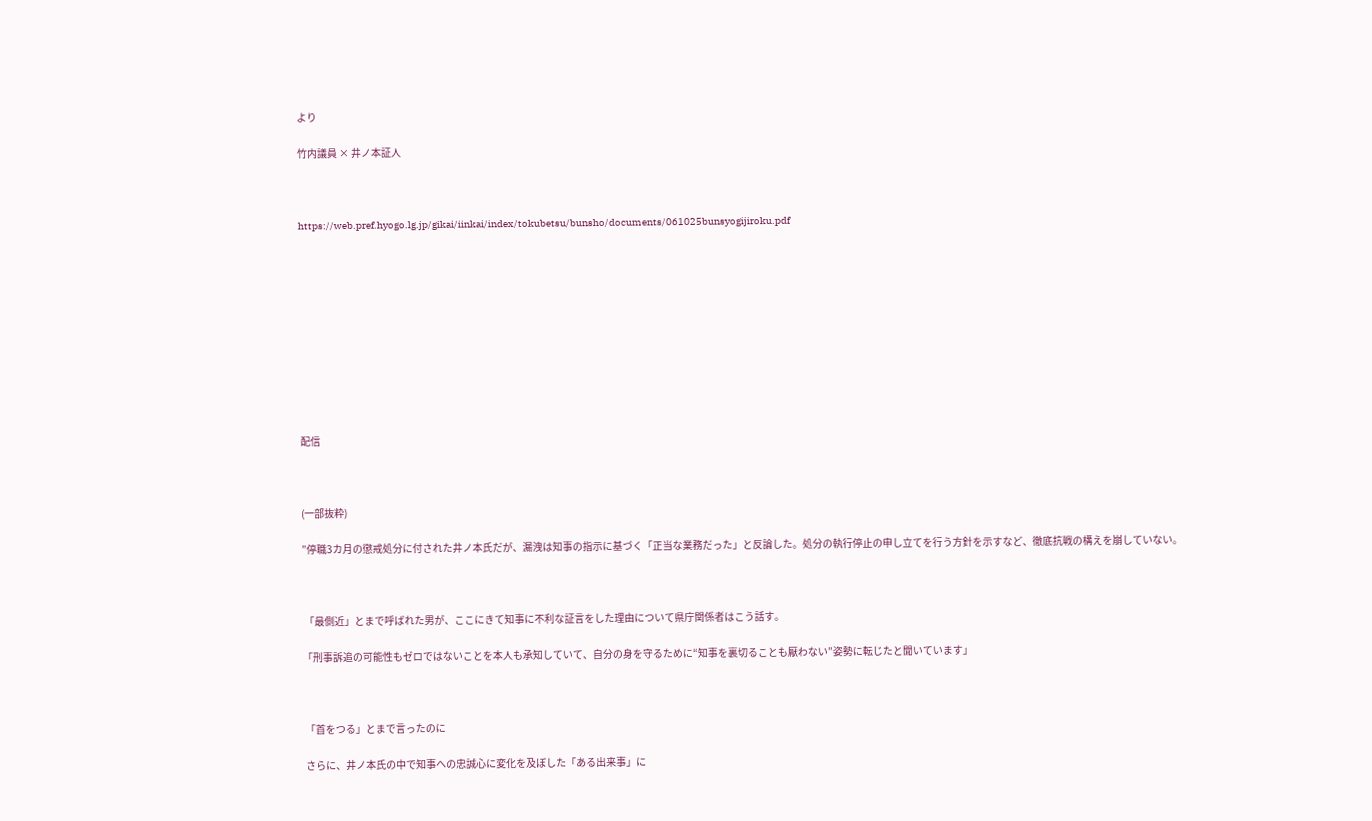より

竹内議員 × 井ノ本証人



https://web.pref.hyogo.lg.jp/gikai/iinkai/index/tokubetsu/bunsho/documents/061025bunsyogijiroku.pdf











配信



(一部抜粋)

”停職3カ月の懲戒処分に付された井ノ本氏だが、漏洩は知事の指示に基づく「正当な業務だった」と反論した。処分の執行停止の申し立てを行う方針を示すなど、徹底抗戦の構えを崩していない。



 「最側近」とまで呼ばれた男が、ここにきて知事に不利な証言をした理由について県庁関係者はこう話す。

「刑事訴追の可能性もゼロではないことを本人も承知していて、自分の身を守るために“知事を裏切ることも厭わない”姿勢に転じたと聞いています」



 「首をつる」とまで言ったのに

 さらに、井ノ本氏の中で知事への忠誠心に変化を及ぼした「ある出来事」に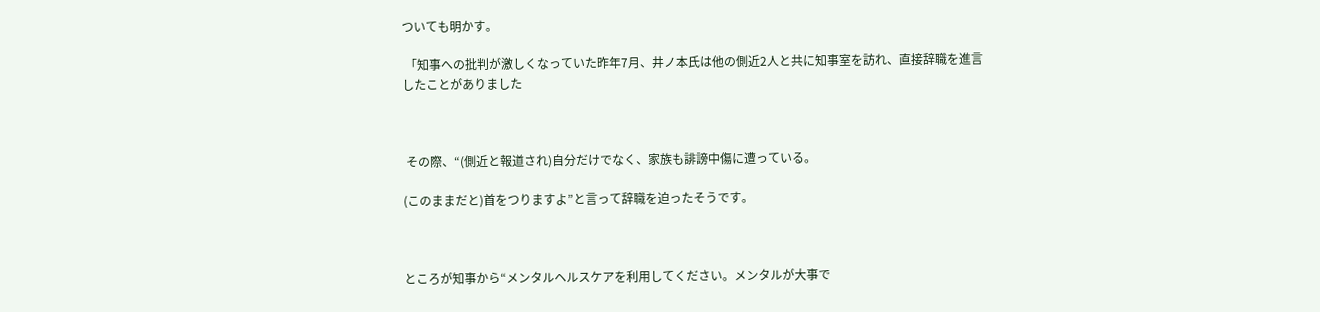ついても明かす。

 「知事への批判が激しくなっていた昨年7月、井ノ本氏は他の側近2人と共に知事室を訪れ、直接辞職を進言したことがありました



 その際、“(側近と報道され)自分だけでなく、家族も誹謗中傷に遭っている。

(このままだと)首をつりますよ”と言って辞職を迫ったそうです。



ところが知事から“メンタルヘルスケアを利用してください。メンタルが大事で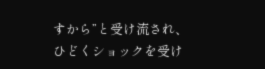すから”と受け流され、ひどくショックを受け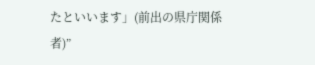たといいます」(前出の県庁関係者)”